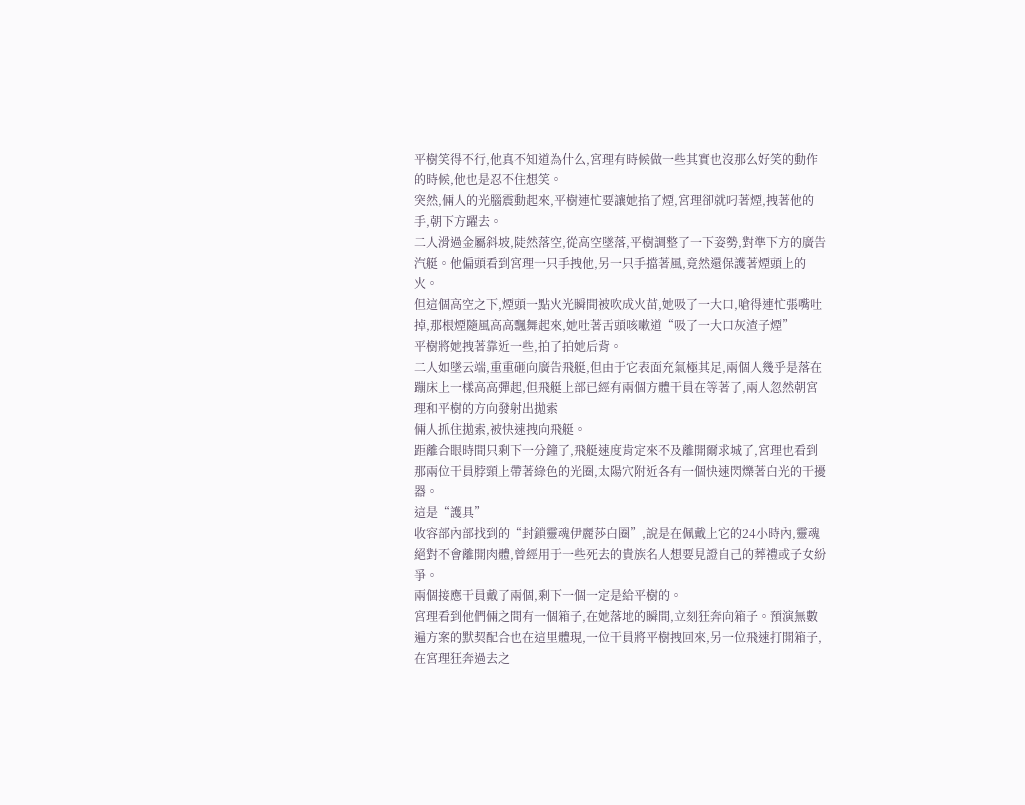平樹笑得不行,他真不知道為什么,宮理有時候做一些其實也沒那么好笑的動作的時候,他也是忍不住想笑。
突然,倆人的光腦震動起來,平樹連忙要讓她掐了煙,宮理卻就叼著煙,拽著他的手,朝下方躍去。
二人滑過金屬斜坡,陡然落空,從高空墜落,平樹調整了一下姿勢,對準下方的廣告汽艇。他偏頭看到宮理一只手拽他,另一只手擋著風,竟然還保護著煙頭上的火。
但這個高空之下,煙頭一點火光瞬間被吹成火苗,她吸了一大口,嗆得連忙張嘴吐掉,那根煙隨風高高飄舞起來,她吐著舌頭咳嗽道“吸了一大口灰渣子煙”
平樹將她拽著靠近一些,拍了拍她后背。
二人如墜云端,重重砸向廣告飛艇,但由于它表面充氣極其足,兩個人幾乎是落在蹦床上一樣高高彈起,但飛艇上部已經有兩個方體干員在等著了,兩人忽然朝宮理和平樹的方向發射出拋索
倆人抓住拋索,被快速拽向飛艇。
距離合眼時間只剩下一分鐘了,飛艇速度肯定來不及離開爾求城了,宮理也看到那兩位干員脖頸上帶著綠色的光圈,太陽穴附近各有一個快速閃爍著白光的干擾器。
這是“護具”
收容部內部找到的“封鎖靈魂伊麗莎白圈”,說是在佩戴上它的24小時內,靈魂絕對不會離開肉體,曾經用于一些死去的貴族名人想要見證自己的葬禮或子女紛爭。
兩個接應干員戴了兩個,剩下一個一定是給平樹的。
宮理看到他們倆之間有一個箱子,在她落地的瞬間,立刻狂奔向箱子。預演無數遍方案的默契配合也在這里體現,一位干員將平樹拽回來,另一位飛速打開箱子,在宮理狂奔過去之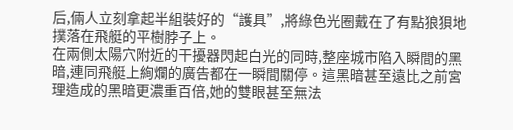后,倆人立刻拿起半組裝好的“護具”,將綠色光圈戴在了有點狼狽地撲落在飛艇的平樹脖子上。
在兩側太陽穴附近的干擾器閃起白光的同時,整座城市陷入瞬間的黑暗,連同飛艇上絢爛的廣告都在一瞬間關停。這黑暗甚至遠比之前宮理造成的黑暗更濃重百倍,她的雙眼甚至無法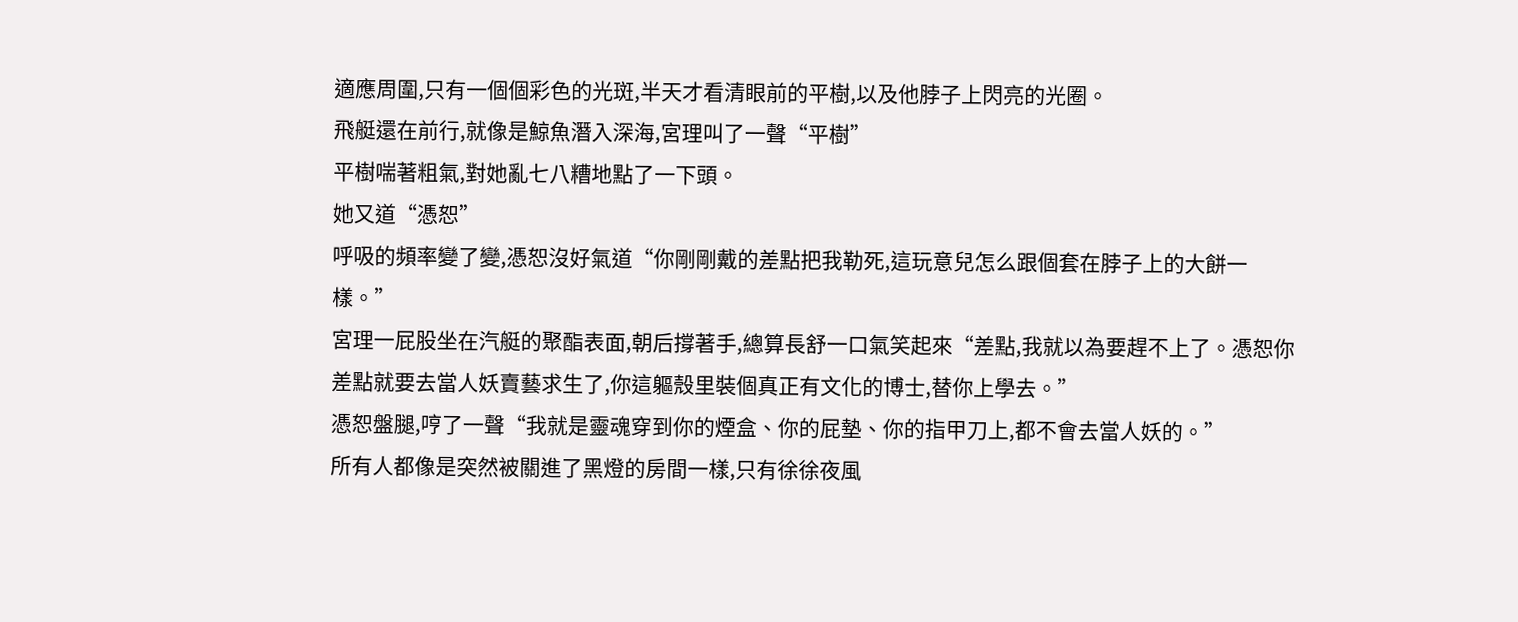適應周圍,只有一個個彩色的光斑,半天才看清眼前的平樹,以及他脖子上閃亮的光圈。
飛艇還在前行,就像是鯨魚潛入深海,宮理叫了一聲“平樹”
平樹喘著粗氣,對她亂七八糟地點了一下頭。
她又道“憑恕”
呼吸的頻率變了變,憑恕沒好氣道“你剛剛戴的差點把我勒死,這玩意兒怎么跟個套在脖子上的大餅一樣。”
宮理一屁股坐在汽艇的聚酯表面,朝后撐著手,總算長舒一口氣笑起來“差點,我就以為要趕不上了。憑恕你差點就要去當人妖賣藝求生了,你這軀殼里裝個真正有文化的博士,替你上學去。”
憑恕盤腿,哼了一聲“我就是靈魂穿到你的煙盒、你的屁墊、你的指甲刀上,都不會去當人妖的。”
所有人都像是突然被關進了黑燈的房間一樣,只有徐徐夜風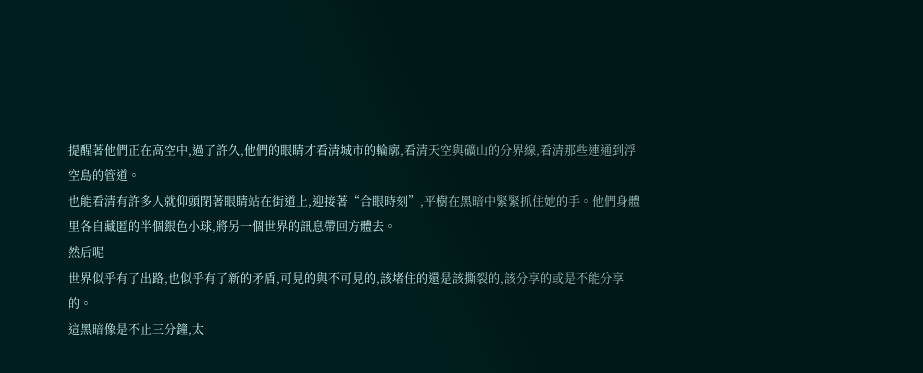提醒著他們正在高空中,過了許久,他們的眼睛才看清城市的輪廓,看清天空與礦山的分界線,看清那些連通到浮空島的管道。
也能看清有許多人就仰頭閉著眼睛站在街道上,迎接著“合眼時刻”,平樹在黑暗中緊緊抓住她的手。他們身體里各自藏匿的半個銀色小球,將另一個世界的訊息帶回方體去。
然后呢
世界似乎有了出路,也似乎有了新的矛盾,可見的與不可見的,該堵住的還是該撕裂的,該分享的或是不能分享的。
這黑暗像是不止三分鐘,太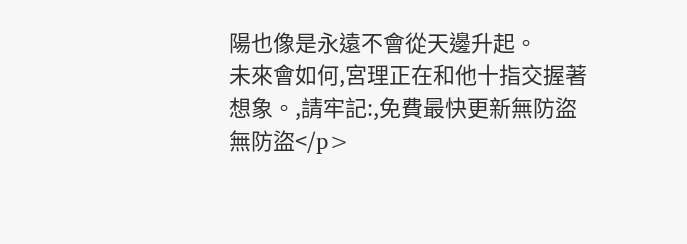陽也像是永遠不會從天邊升起。
未來會如何,宮理正在和他十指交握著想象。,請牢記:,免費最快更新無防盜無防盜</p>